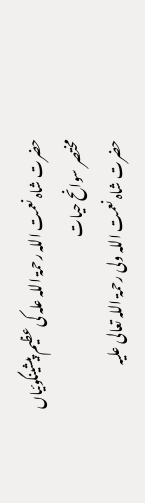حضرت شاہ نعمت اللہ رحمۃ اللہ علہ کی عظیم پیشینگوئیاں
مختصر سوانح حیات
حضرت شاہ نعمت اللہ ولی رحمۃ اللہ تعالی علیہ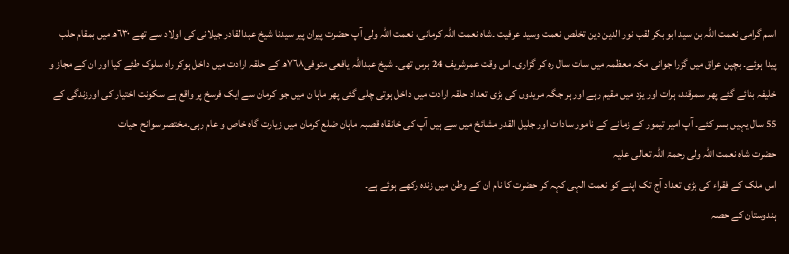اسم گرامی نعمت اللہ بن سید ابو بکر لقب نور الدین دین تخلص نعمت وسید عرفیت ۔شاہ نعمت اللہ کرمانی، نعمت اللہ ولی آپ حضرت پیران پیر سیدنا شیخ عبدالقادر جیلانی کی اولاد سے تھے ٦٣٠ھ میں بمقام حلب پیدا ہوئے۔ بچپن عراق میں گزرا جوانی مکہ معظمہ میں سات سال رہ کر گزاری۔ اس وقت عمرشریف 24 برس تھی۔ شیخ عبداللہ یافعی متوفی٧٦٨ھ کے حلقہ ارادت میں داخل ہوکر راہ سلوک طئے کیا اور ان کے مجاز و خلیفہ بنائے گئے پھر سمرقند، ہرات اور یزد میں مقیم رہے اور ہر جگہ مریدوں کی بڑی تعداد حلقہ ارادت میں داخل ہوتی چلی گئی پھر ماہا ن میں جو کرمان سے ایک فرسخ پر واقع ہے سکونت اختیار کی اورزندگی کے 55 سال یہیں بسر کئے۔ آپ امیر تیمور کے زمانے کے نامور سادات اور جلیل القدر مشائخ میں سے ہیں آپ کی خانقاہ قصبہ ماہان ضلع کرمان میں زیارت گاہ خاص و عام رہی۔مختصر سوانح حیات
حضرت شاہ نعمت اللہ ولی رحمۃ اللہ تعالی علیہ
اس ملک کے فقراء کی بڑی تعداد آج تک اپنے کو نعمت الہی کہہ کر حضرت کا نام ان کے وطن میں زندہ رکھے ہوئے ہے۔
ہندوستان کے حصہ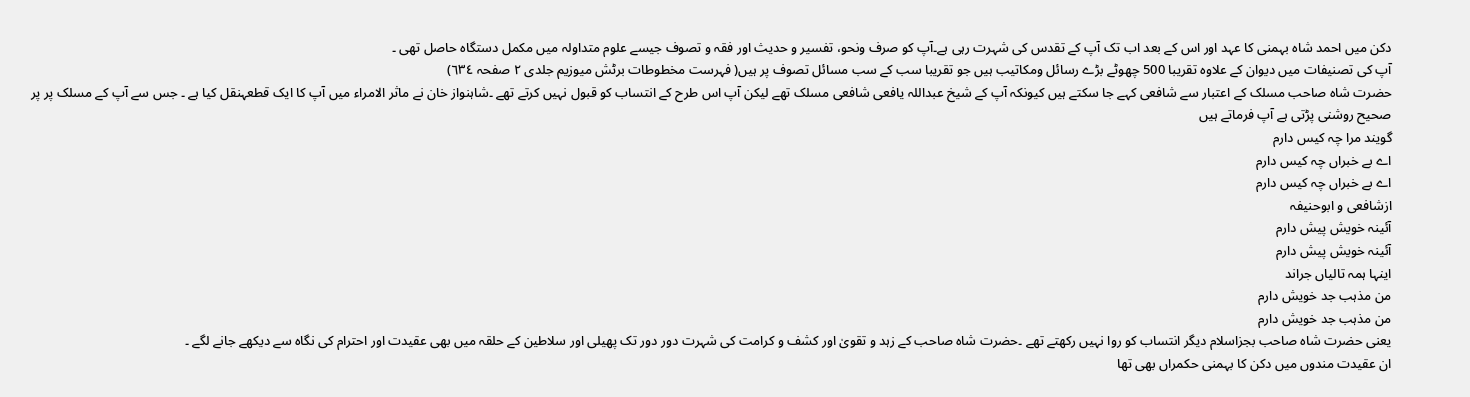دکن میں احمد شاہ بہمنی کا عہد اور اس کے بعد اب تک آپ کے تقدس کی شہرت رہی ہے۔آپ کو صرف ونحو، تفسیر و حدیث اور فقہ و تصوف جیسے علوم متداولہ میں مکمل دستگاہ حاصل تھی ۔
آپ کی تصنیفات میں دیوان کے علاوہ تقریبا 500 چھوٹے بڑے رسائل ومکاتیب ہیں جو تقریبا سب کے سب مسائل تصوف پر ہیں( فہرست مخطوطات برٹش میوزیم جلدی ٢ صفحہ ٦٣٤)
حضرت شاہ صاحب مسلک کے اعتبار سے شافعی کہے جا سکتے ہیں کیونکہ آپ کے شیخ عبداللہ یافعی شافعی مسلک تھے لیکن آپ اس طرح کے انتساب کو قبول نہیں کرتے تھے ۔شاہنواز خان نے ماثر الامراء میں آپ کا ایک قطعہنقل کیا ہے ۔ جس سے آپ کے مسلک پر پر صحیح روشنی پڑتی ہے آپ فرماتے ہیں
گویند مرا چہ کیس دارم
اے بے خبراں چہ کیس دارم
اے بے خبراں چہ کیس دارم
ازشافعی و ابوحنیفہ
آئینہ خویش پیش دارم
آئینہ خویش پیش دارم
اینہا ہمہ تالیاں جراند
من مذہب جد خویش دارم
من مذہب جد خویش دارم
یعنی حضرت شاہ صاحب بجزاسلام دیگر انتساب کو روا نہیں رکھتے تھے ۔حضرت شاہ صاحب کے زہد و تقویٰ اور کشف و کرامت کی شہرت دور دور تک پھیلی اور سلاطین کے حلقہ میں بھی عقیدت اور احترام کی نگاہ سے دیکھے جانے لگے ۔
ان عقیدت مندوں میں دکن کا بہمنی حکمراں بھی تھا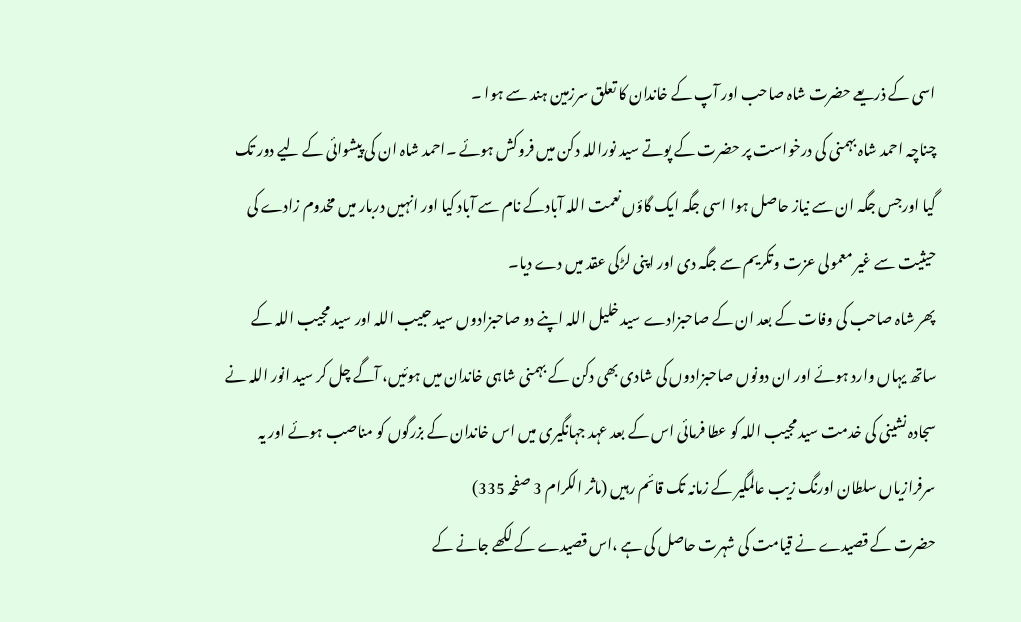اسی کے ذریعے حضرت شاہ صاحب اور آپ کے خاندان کا تعلق سرزمین ہند سے ہوا ۔
چناچہ احمد شاہ بہمنی کی درخواست پر حضرت کے پوتے سید نوراللہ دکن میں فروکش ہوئے ۔احمد شاہ ان کی پیشوائی کے لیے دور تک گیا اورجس جگہ ان سے نیاز حاصل ہوا اسی جگہ ایک گاؤں نعمت اللہ آبادکے نام سے آباد کیا اور انہیں دربار میں مخدوم زادے کی حیثیت سے غیر معمولی عزت وتکریم سے جگہ دی اور اپنی لڑکی عقد میں دے دیا۔
پھر شاہ صاحب کی وفات کے بعد ان کے صاحبزادے سید خلیل اللہ اپنے دو صاحبزادوں سید حبیب اللہ اور سید مجیب اللہ کے ساتھ یہاں وارد ہوئے اور ان دونوں صاحبزادوں کی شادی بھی دکن کے بہمنی شاہی خاندان میں ہوئیں، آگے چل کر سید انور اللہ نے سجادہ نشینی کی خدمت سید مجیب اللہ کو عطا فرمائی اس کے بعد عہد جہانگیری میں اس خاندان کے بزرگوں کو مناصب ہوئے اور یہ سرفرازیاں سلطان اورنگ زیب عالمگیر کے زمانہ تک قائم رہیں (ماثر الکرام 3 صفحہ 335)
حضرت کے قصیدے نے قیامت کی شہرت حاصل کی ہے ،اس قصیدے کے لکھے جانے کے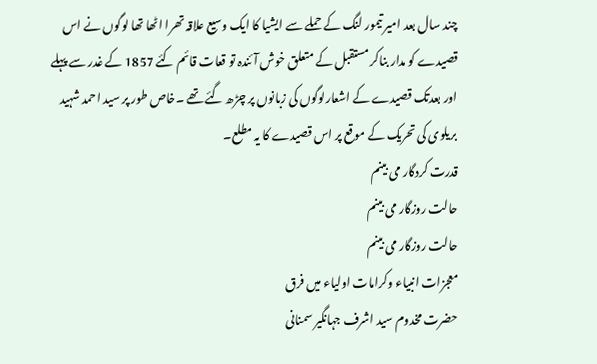چند سال بعد امیر تیمور لنگ کے حملے سے ایشیا کا ایک وسیع علاقہ تھرا اٹھا تھا لوگوں نے اس قصیدے کو مدار بناکر مستقبل کے متعلق خوش آئندہ تو قعات قائم کئے 1857 کے غدر سے پہلے اور بعدتک قصیدے کے اشعارلوگوں کی زبانوں پر چڑھ گئے تھے ۔خاص طور پر سید احمد شہید بریلوی کی تحریک کے موقع پر اس قصیدے کا یہ مطلع۔
قدرت کردگار می بینم
حالت روزگار می بینم
حالت روزگار می بینم
معجزات انبیاء وکرامات اولیاء میں فرق
حضرت مخدوم سید اشرف جہانگیر سمنانی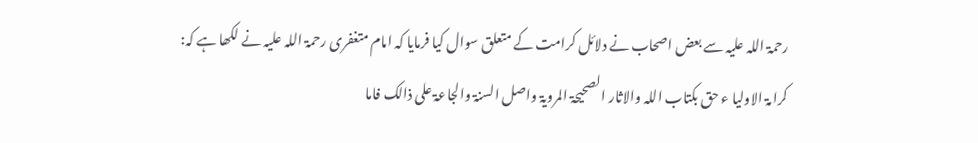رحمۃ اللہ علیہ سے بعض اصحاب نے دلائل کرامت کے متعلق سوال کیا فرمایا کہ امام متغفری رحمۃ اللہ علیہ نے لکھا ہے کہ:
کرامۃ الاولیا ء حق بکتاب اللہ والاثار الصحیحۃ المرویۃ واصل السنۃ والجاعۃ علی ذالک فاما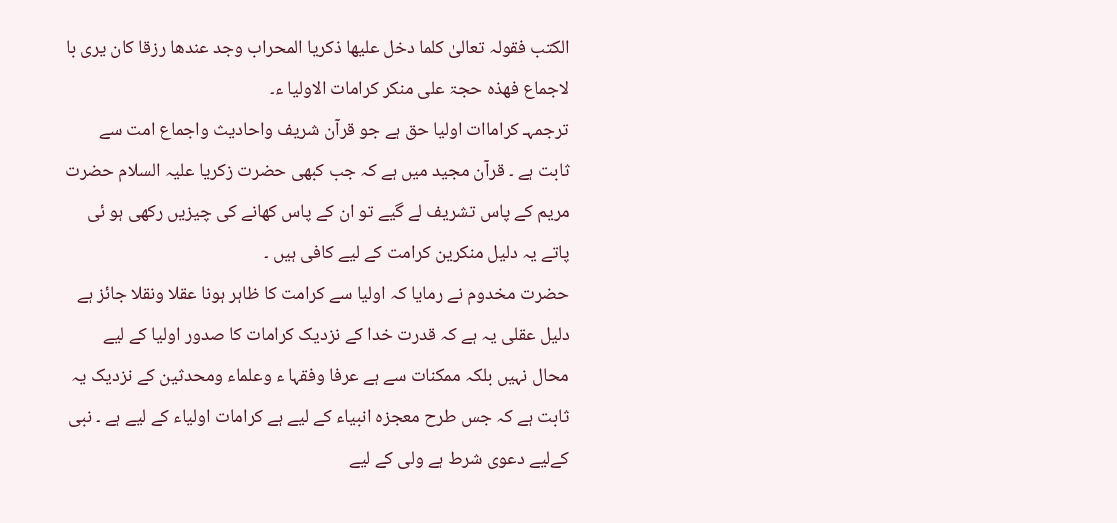الکتب فقولہ تعالیٰ کلما دخل علیھا ذکریا المحراب وجد عندھا رزقا کان یری با لاجماع فھذہ حجۃ علی منکر کرامات الاولیا ء۔
ترجمہـ کراماات اولیا حق ہے جو قرآن شریف واحادیث واجماع امت سے ثابت ہے ۔ قرآن مجید میں ہے کہ جب کبھی حضرت زکریا علیہ السلام حضرت مریم کے پاس تشریف لے گیے تو ان کے پاس کھانے کی چیزیں رکھی ہو ئی پاتے یہ دلیل منکرین کرامت کے لیے کافی ہیں ۔
حضرت مخدوم نے رمایا کہ اولیا سے کرامت کا ظاہر ہونا عقلا ونقلا جائز ہے دلیل عقلی یہ ہے کہ قدرت خدا کے نزدیک کرامات کا صدور اولیا کے لیے محال نہیں بلکہ ممکنات سے ہے عرفا وفقہا ء وعلماء ومحدثین کے نزدیک یہ ثابت ہے کہ جس طرح معجزہ انبیاء کے لیے ہے کرامات اولیاء کے لیے ہے ۔ نبی کےلیے دعوی شرط ہے ولی کے لیے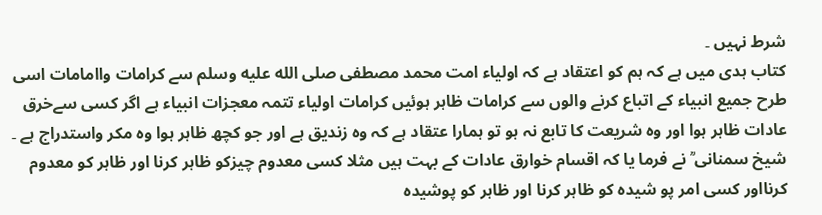شرط نہیں ۔
کتاب ہدی میں ہے کہ ہم کو اعتقاد ہے کہ اولیاء امت محمد مصطفی صلى الله عليه وسلم سے کرامات واامامات اسی طرح جمیع انبیاء کے اتباع کرنے والوں سے کرامات ظاہر ہوئیں کرامات اولیاء تتمہ معجزات انبیاء ہے اگر کسی سےخرق عادات ظاہر ہوا اور وہ شریعت کا تابع نہ ہو تو ہمارا عتقاد ہے کہ وہ زندیق ہے اور جو کچھ ظاہر ہوا وہ مکر واستدراج ہے ۔
شیخ سمنانی ؒ نے فرما یا کہ اقسام خوارق عادات کے بہت ہیں مثلا کسی معدوم چیزکو ظاہر کرنا اور ظاہر کو معدوم کرنااور کسی امر پو شیدہ کو ظاہر کرنا اور ظاہر کو پوشیدہ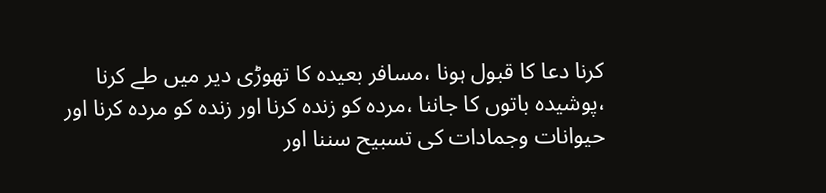کرنا دعا کا قبول ہونا ،مسافر بعیدہ کا تھوڑی دیر میں طے کرنا ،پوشیدہ باتوں کا جاننا ،مردہ کو زندہ کرنا اور زندہ کو مردہ کرنا اور حیوانات وجمادات کی تسبیح سننا اور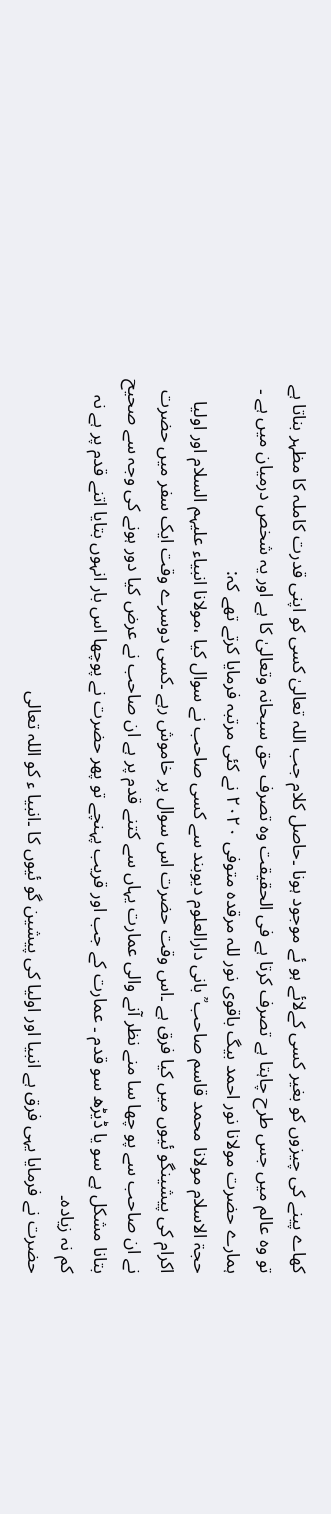کھاے پینے کی چیزوں کو بغیر کسی کےلائے ہو ئے موجود ہونا ۔حاصل کلام جب اللہ تعالیٰ کسی کو اپنی قدرت کاملہ کا مظہر بناتا ہے تو وہ عالم میں جس طرح چاہتا ہے تصرف کرتا ہے فی الحقیقت وہ تصرف حق سبحانہ وتعالیٰ کا ہے اور یہ شخص درمیان میں ہے ۔
ہمارے حضرت مولانا نور احمد بیگ باقوی نور للہ مرقدہ متوفی ۲۰۲۰ نے کئی مرتبہ فرمایا کرتے تھے کہ:
حجۃ الاسلام مولانا محمد قاسم صاحب ؒ بانی دارالعلوم دیوبند سے کسی صاحب نے سوال کیا ،مولانا انبیاء علیہم السلام اور اولیا اکرام کی پیشینگو ئیوں میں کیا فرق ہے ۔اس وقت حضرت اس سوال پر خاموش رہے ۔کسی دوسرے وقت ایک سفر میں حضرت نے ان صاحب سے پو چھا سا منے نظر آنے والی عمارت یہاں سے کتنے قدم پر ہے ان صاحب نے عرض کیا دور ہونے کی وجہ سے صحیح بتانا مشکل ہے سو یا ڈیڑھ سو قدم ۔ عمارت کے جب اور قریب پہنچے تو پھر حضرت نے پوچھا اس بار انہوں بتایا اتنے قدم پر ہے نہ کم نہ زیادہ۔
حضرت نے فرمایا یہی فرق ہے انبیا اور اولیا کی پیشین گو ئیوں کا ۔انبیا ء کو اللہ تعالی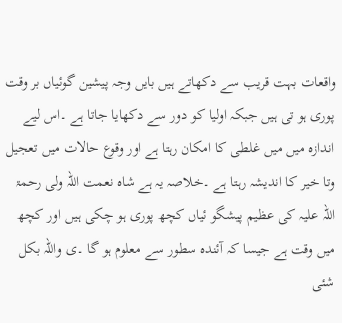واقعات بہت قریب سے دکھاتے ہیں بایں وجہ پیشین گوئیاں بر وقت پوری ہو تی ہیں جبکہ اولیا کو دور سے دکھایا جاتا ہے ۔اس لیے اندازہ میں میں غلطی کا امکان رہتا ہے اور وقوع حالات میں تعجیل وتا خیر کا اندیشہ رہتا ہے ۔خلاصہ یہ ہے شاہ نعمت اللہ ولی رحمۃ اللہ علیہ کی عظیم پیشگو ئیاں کچھ پوری ہو چکی ہیں اور کچھ میں وقت ہے جیسا کہ آئندہ سطور سے معلوم ہو گا ۔ی واللہ بکل شئی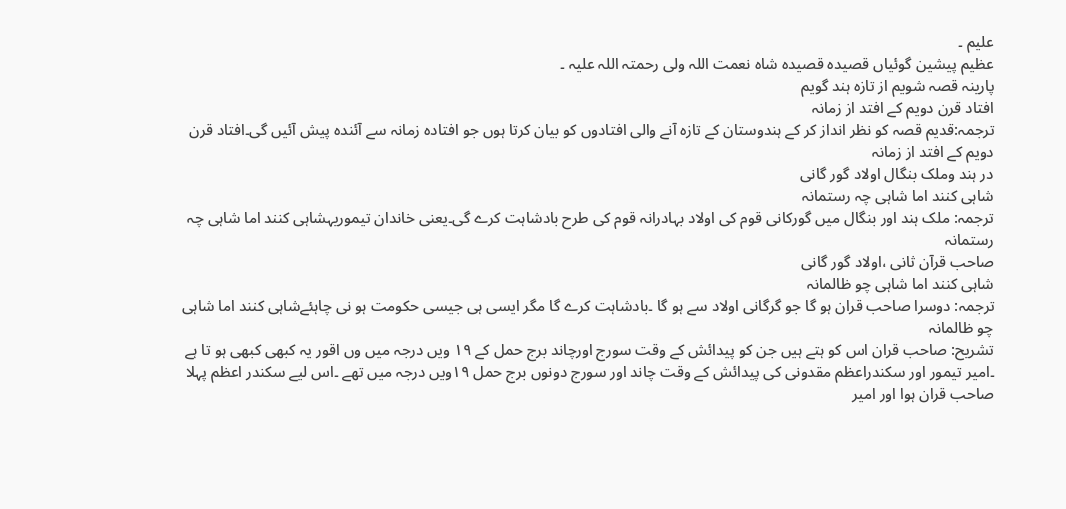علیم ۔
عظیم پیشین گوئیاں قصیدہ قصیدہ شاہ نعمت اللہ ولی رحمتہ اللہ علیہ ۔
پارینہ قصہ شویم از تازہ ہند گویم
افتاد قرن دویم کے افتد از زمانہ
ترجمہ:قدیم قصہ کو نظر انداز کر کے ہندوستان کے تازہ آنے والی افتادوں کو بیان کرتا ہوں جو افتادہ زمانہ سے آئندہ پیش آئیں گی۔افتاد قرن دویم کے افتد از زمانہ
در ہند وملک بنگال اولاد گور گانی
شاہی کنند اما شاہی چہ رستمانہ
ترجمہ: ملک ہند اور بنگال میں گورکانی قوم کی اولاد بہادرانہ قوم کی طرح بادشاہت کرے گی۔یعنی خاندان تیموریہشاہی کنند اما شاہی چہ رستمانہ
صاحب قرآن ثانی ،اولاد گور گانی
شاہی کنند اما شاہی چو ظالمانہ
ترجمہ: دوسرا صاحب قران ہو گا جو گرگانی اولاد سے ہو گا ۔بادشاہت کرے گا مگر ایسی ہی جیسی حکومت ہو نی چاہئےشاہی کنند اما شاہی چو ظالمانہ
تشریح: صاحب قران اس کو ہتے ہیں جن کو پیدائش کے وقت سورج اورچاند برج حمل کے ۱۹ ویں درجہ میں وں اقور یہ کبھی کبھی ہو تا ہے ۔امیر تیمور اور سکندراعظم مقدونی کی پیدائش کے وقت چاند اور سورج دونوں برج حمل ۱۹ویں درجہ میں تھے ۔اس لیے سکندر اعظم پہلا صاحب قران ہوا اور امیر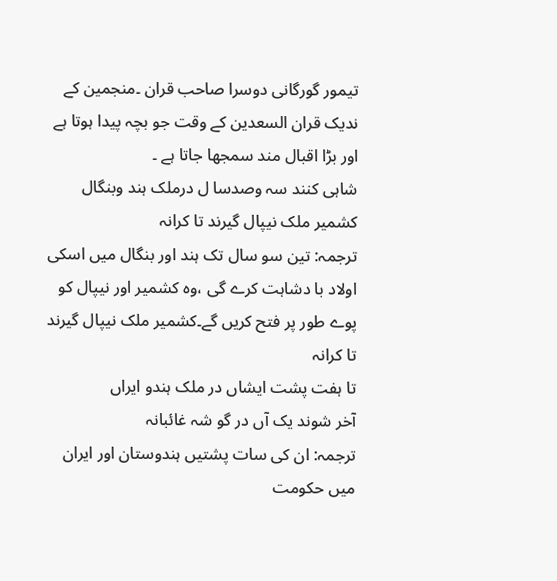تیمور گورگانی دوسرا صاحب قران ۔منجمین کے ندیک قران السعدین کے وقت جو بچہ پیدا ہوتا ہے اور بڑا اقبال مند سمجھا جاتا ہے ۔
شاہی کنند سہ وصدسا ل درملک ہند وبنگال
کشمیر ملک نیپال گیرند تا کرانہ
ترجمہ: تین سو سال تک ہند اور بنگال میں اسکی اولاد با دشاہت کرے گی ،وہ کشمیر اور نیپال کو پوے طور پر فتح کریں گے۔کشمیر ملک نیپال گیرند تا کرانہ
تا ہفت پشت ایشاں در ملک ہندو ایراں
آخر شوند یک آں در گو شہ غائبانہ
ترجمہ: ان کی سات پشتیں ہندوستان اور ایران میں حکومت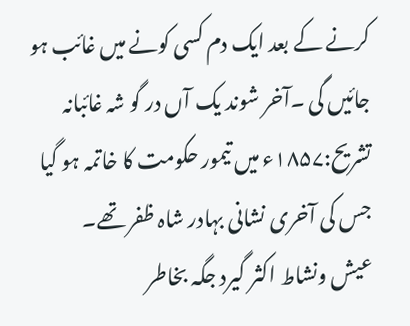کرنے کے بعد ایک دم کسی کونے میں غائب ہو جائیں گی ۔آخر شوند یک آں در گو شہ غائبانہ
تشریح:۱۸۵۷ء میں تیمور حکومت کا خاتمہ ہو گیا جس کی آخری نشانی بہادر شاہ ظفر تھے۔
عیش ونشاط اکثر گیرد جگہ بخاطر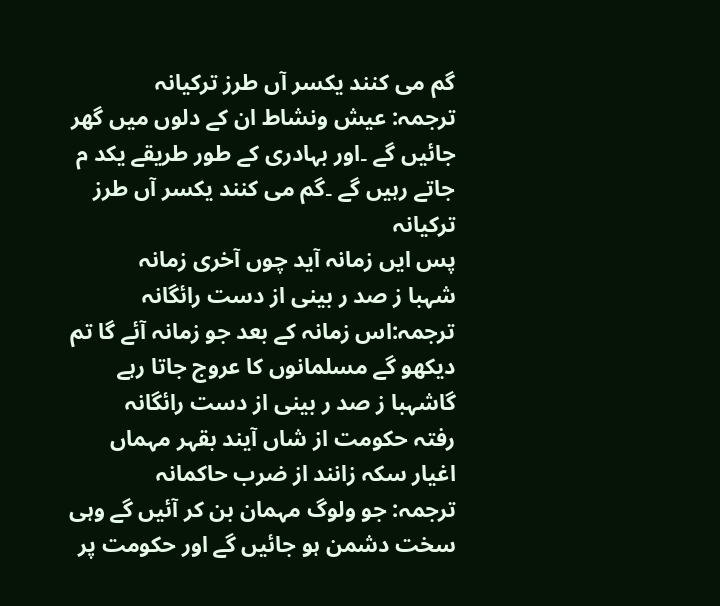گم می کنند یکسر آں طرز ترکیانہ
ترجمہ: عیش ونشاط ان کے دلوں میں گھر جائیں گے ۔اور بہادری کے طور طریقے یکد م جاتے رہیں گے ۔گم می کنند یکسر آں طرز ترکیانہ
پس ایں زمانہ آید چوں آخری زمانہ
شہبا ز صد ر بینی از دست رائگانہ
ترجمہ:اس زمانہ کے بعد جو زمانہ آئے گا تم دیکھو گے مسلمانوں کا عروج جاتا رہے گاشہبا ز صد ر بینی از دست رائگانہ
رفتہ حکومت از شاں آیند بقہر مہماں
اغیار سکہ زانند از ضرب حاکمانہ
ترجمہ: جو ولوگ مہمان بن کر آئیں گے وہی سخت دشمن ہو جائیں گے اور حکومت پر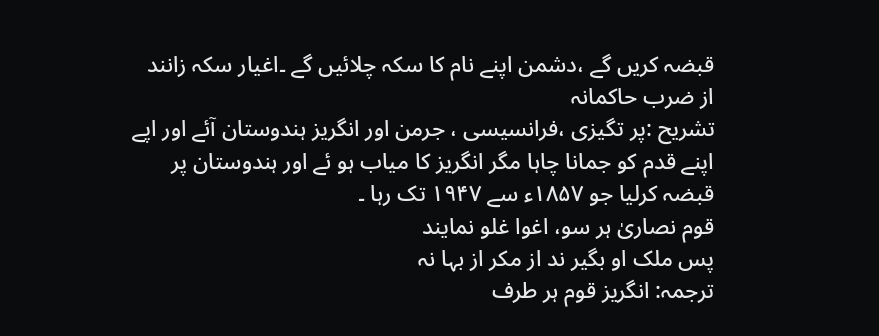قبضہ کریں گے ،دشمن اپنے نام کا سکہ چلائیں گے ۔اغیار سکہ زانند از ضرب حاکمانہ
تشریح :پر تگیزی ،فرانسیسی ، جرمن اور انگریز ہندوستان آئے اور اپے اپنے قدم کو جمانا چاہا مگر انگریز کا میاب ہو ئے اور ہندوستان پر قبضہ کرلیا جو ۱۸۵۷ء سے ۱۹۴۷ تک رہا ۔
قوم نصاریٰ ہر سو، اغوا غلو نمایند
پس ملک او بگیر ند از مکر از بہا نہ
ترجمہ: انگریز قوم ہر طرف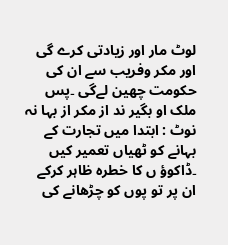لوٹ مار اور زیادتی کرے گی اور مکر وفریب سے ان کی حکومت چھین لےگی ۔پس ملک او بگیر ند از مکر از بہا نہ
نوٹ : ابتدا میں تجارت کے بہانے کو ٹھیاں تعمیر کیں ۔ڈاکوؤ ں کا خطرہ ظاہر کرکے ان پر تو پوں کو چڑھانے کی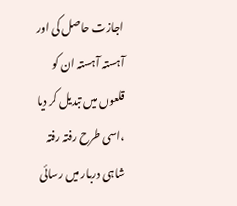اجازت حاصل کی اور آہستہ آہستہ ان کو قلعوں میں تبدیل کر دیا ،اسی طرح رفتہ رفتہ شاہی دربار میں رسائی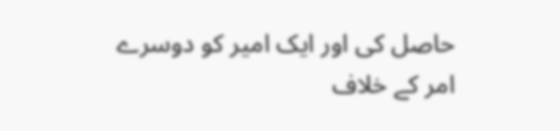حاصل کی اور ایک امیر کو دوسرے امر کے خلاف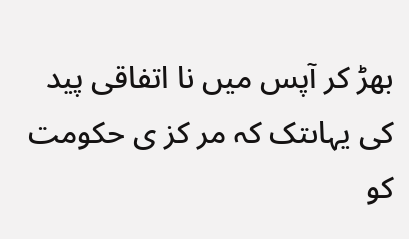بھڑ کر آپس میں نا اتفاقی پید کی یہاںتک کہ مر کز ی حکومت کو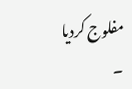مفلوج کردیا ۔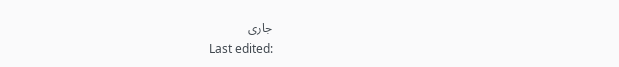جاری
Last edited: